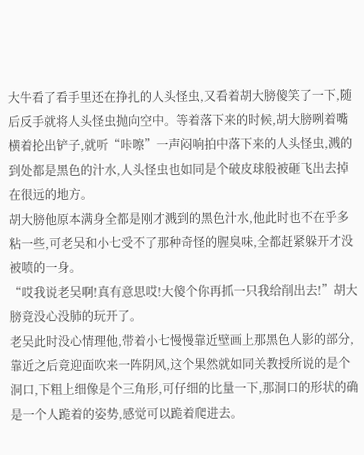大牛看了看手里还在挣扎的人头怪虫,又看着胡大膀傻笑了一下,随后反手就将人头怪虫抛向空中。等着落下来的时候,胡大膀咧着嘴横着抡出铲子,就听“咔嚓”一声闷响拍中落下来的人头怪虫,溅的到处都是黑色的汁水,人头怪虫也如同是个破皮球般被砸飞出去掉在很远的地方。
胡大膀他原本满身全都是刚才溅到的黑色汁水,他此时也不在乎多粘一些,可老吴和小七受不了那种奇怪的腥臭味,全都赶紧躲开才没被喷的一身。
“哎我说老吴啊!真有意思哎!大傻个你再抓一只我给削出去!”胡大膀竟没心没肺的玩开了。
老吴此时没心情理他,带着小七慢慢靠近壁画上那黑色人影的部分,靠近之后竟迎面吹来一阵阴风,这个果然就如同关教授所说的是个洞口,下粗上细像是个三角形,可仔细的比量一下,那洞口的形状的确是一个人跪着的姿势,感觉可以跪着爬进去。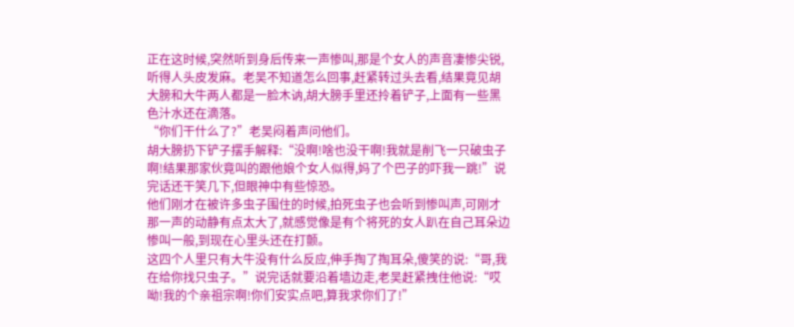正在这时候,突然听到身后传来一声惨叫,那是个女人的声音凄惨尖锐,听得人头皮发麻。老吴不知道怎么回事,赶紧转过头去看,结果竟见胡大膀和大牛两人都是一脸木讷,胡大膀手里还拎着铲子,上面有一些黑色汁水还在滴落。
“你们干什么了?”老吴闷着声问他们。
胡大膀扔下铲子摆手解释:“没啊!啥也没干啊!我就是削飞一只破虫子啊!结果那家伙竟叫的跟他娘个女人似得,妈了个巴子的吓我一跳!”说完话还干笑几下,但眼神中有些惊恐。
他们刚才在被许多虫子围住的时候,拍死虫子也会听到惨叫声,可刚才那一声的动静有点太大了,就感觉像是有个将死的女人趴在自己耳朵边惨叫一般,到现在心里头还在打颤。
这四个人里只有大牛没有什么反应,伸手掏了掏耳朵,傻笑的说:“哥,我在给你找只虫子。”说完话就要沿着墙边走,老吴赶紧拽住他说:“哎呦!我的个亲祖宗啊!你们安实点吧,算我求你们了!”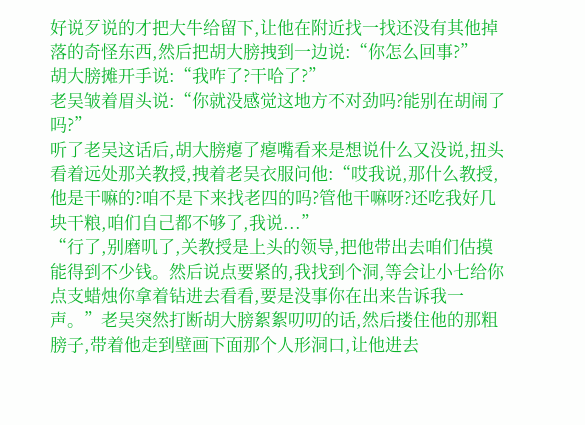好说歹说的才把大牛给留下,让他在附近找一找还没有其他掉落的奇怪东西,然后把胡大膀拽到一边说:“你怎么回事?”
胡大膀摊开手说:“我咋了?干哈了?”
老吴皱着眉头说:“你就没感觉这地方不对劲吗?能别在胡闹了吗?”
听了老吴这话后,胡大膀瘪了瘪嘴看来是想说什么又没说,扭头看着远处那关教授,拽着老吴衣服问他:“哎我说,那什么教授,他是干嘛的?咱不是下来找老四的吗?管他干嘛呀?还吃我好几块干粮,咱们自己都不够了,我说...”
“行了,别磨叽了,关教授是上头的领导,把他带出去咱们估摸能得到不少钱。然后说点要紧的,我找到个洞,等会让小七给你点支蜡烛你拿着钻进去看看,要是没事你在出来告诉我一声。”老吴突然打断胡大膀絮絮叨叨的话,然后搂住他的那粗膀子,带着他走到壁画下面那个人形洞口,让他进去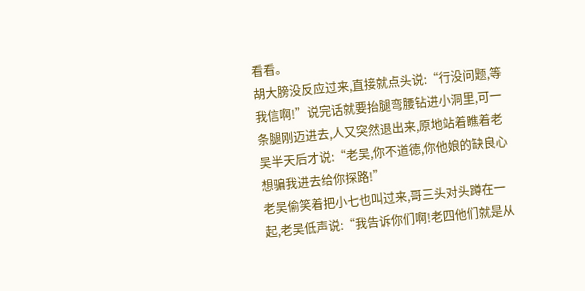看看。
胡大膀没反应过来,直接就点头说:“行没问题,等我信啊!”说完话就要抬腿弯腰钻进小洞里,可一条腿刚迈进去,人又突然退出来,原地站着瞧着老吴半天后才说:“老吴,你不道德,你他娘的缺良心想骗我进去给你探路!”
老吴偷笑着把小七也叫过来,哥三头对头蹲在一起,老吴低声说:“我告诉你们啊!老四他们就是从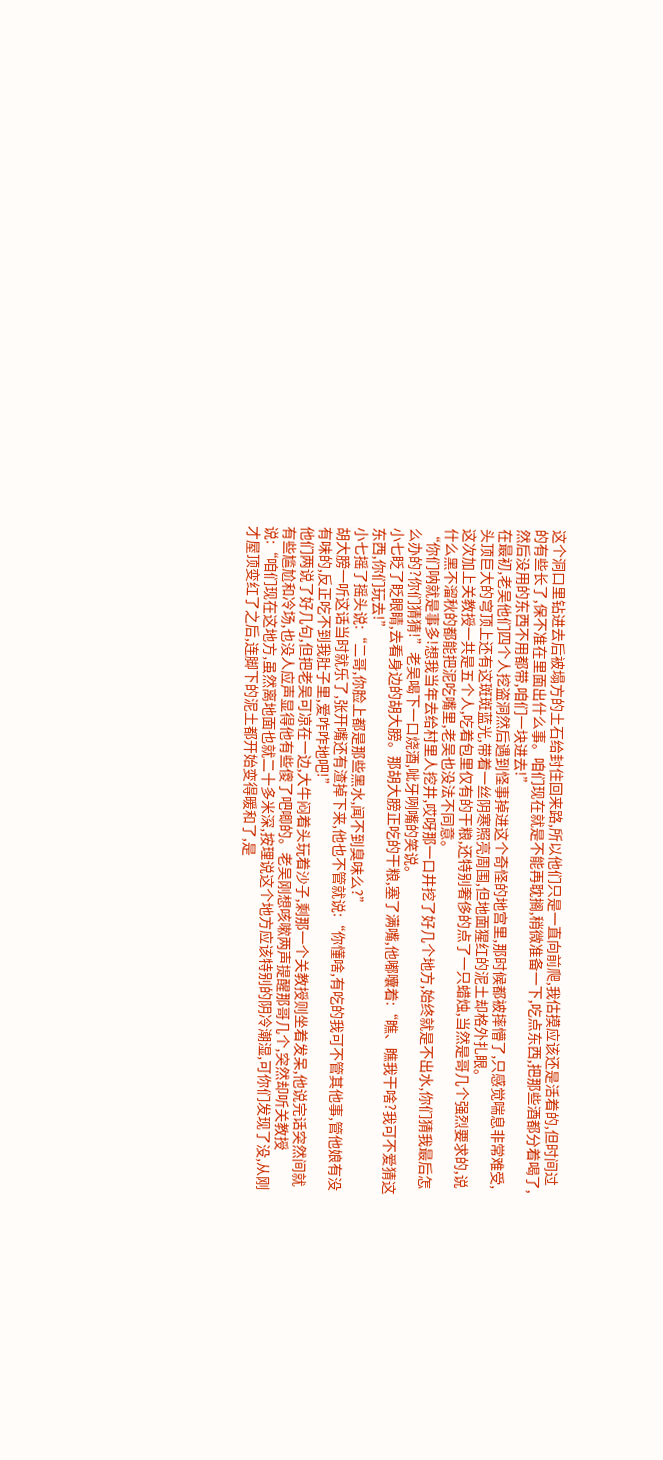这个洞口里钻进去后被塌方的土石给封住回来路,所以他们只是一直向前爬,我估摸应该还是活着的,但时间过的有些长了,保不准在里面出什么事。咱们现在就是不能再耽搁,稍微准备一下,吃点东西,把那些酒都分着喝了,然后没用的东西不用都带,咱们一块进去!”
在最初,老吴他们四个人挖盗洞然后遇到怪事掉进这个奇怪的地宫里,那时候都被摔懵了,只感觉喘息非常难受,头顶巨大的穹顶上还有这斑斑蓝光,带着一丝阴寒照亮周围,但地面猩红的泥土却格外扎眼。
这次加上关教授一共是五个人,吃着包里仅有的干粮,还特别奢侈的点了一只蜡烛,当然是哥几个强烈要求的,说什么黑不溜秋的都能把泥吃嘴里,老吴也没法不同意。
“你们呐就是事多!想我当年去给村里人挖井,哎呀那一口井挖了好几个地方,始终就是不出水,你们猜我最后怎么办的?你们猜猜!”老吴喝下一口烧酒,呲牙咧嘴的笑说。
小七眨了眨眼睛,去看身边的胡大膀。那胡大膀正吃的干粮,塞了满嘴,他嘟囔着:“瞧、瞧我干啥?我可不爱猜这东西,你们玩去!”
小七摇了摇头说:“二哥,你脸上都是那些黑水,闻不到臭味么?”
胡大膀一听这话当时就乐了,张开嘴还有渣掉下来,他也不管就说:“你懂啥,有吃的我可不管其他事,管他娘有没有味的,反正吃不到我肚子里,爱咋咋地吧!”
他们两说了好几句,但把老吴可凉在一边,大牛闷着头玩着沙子,剩那一个关教授则坐着发呆,他说完话突然间就有些尴尬和冷场,也没人应声显得他有些傻了吧唧的。老吴刚想咳嗽两声提醒那哥几个,突然却听关教授说:“咱们现在这地方,虽然离地面也就二十多米深,按理说这个地方应该特别的阴冷潮湿,可你们发现了没,从刚才屋顶变红了之后,连脚下的泥土都开始变得暖和了,是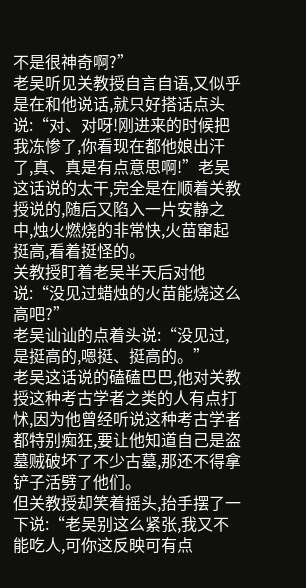不是很神奇啊?”
老吴听见关教授自言自语,又似乎是在和他说话,就只好搭话点头说:“对、对呀!刚进来的时候把我冻惨了,你看现在都他娘出汗了,真、真是有点意思啊!”老吴这话说的太干,完全是在顺着关教授说的,随后又陷入一片安静之中,烛火燃烧的非常快,火苗窜起挺高,看着挺怪的。
关教授盯着老吴半天后对他说:“没见过蜡烛的火苗能烧这么高吧?”
老吴讪讪的点着头说:“没见过,是挺高的,嗯挺、挺高的。”
老吴这话说的磕磕巴巴,他对关教授这种考古学者之类的人有点打怵,因为他曾经听说这种考古学者都特别痴狂,要让他知道自己是盗墓贼破坏了不少古墓,那还不得拿铲子活劈了他们。
但关教授却笑着摇头,抬手摆了一下说:“老吴别这么紧张,我又不能吃人,可你这反映可有点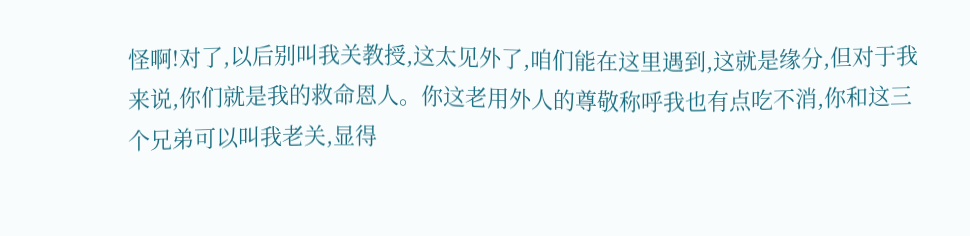怪啊!对了,以后别叫我关教授,这太见外了,咱们能在这里遇到,这就是缘分,但对于我来说,你们就是我的救命恩人。你这老用外人的尊敬称呼我也有点吃不消,你和这三个兄弟可以叫我老关,显得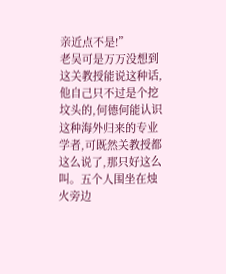亲近点不是!”
老吴可是万万没想到这关教授能说这种话,他自己只不过是个挖坟头的,何德何能认识这种海外归来的专业学者,可既然关教授都这么说了,那只好这么叫。五个人围坐在烛火旁边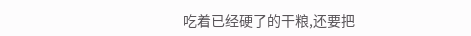吃着已经硬了的干粮,还要把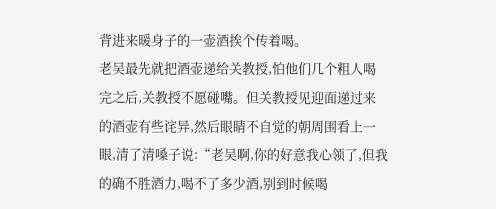背进来暖身子的一壶酒挨个传着喝。
老吴最先就把酒壶递给关教授,怕他们几个粗人喝完之后,关教授不愿碰嘴。但关教授见迎面递过来的酒壶有些诧异,然后眼睛不自觉的朝周围看上一眼,清了清嗓子说:“老吴啊,你的好意我心领了,但我的确不胜酒力,喝不了多少酒,别到时候喝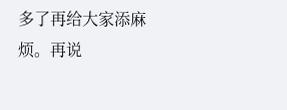多了再给大家添麻烦。再说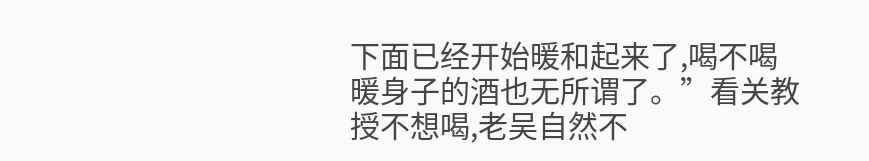下面已经开始暖和起来了,喝不喝暖身子的酒也无所谓了。”看关教授不想喝,老吴自然不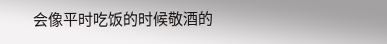会像平时吃饭的时候敬酒的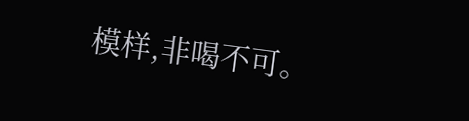模样,非喝不可。